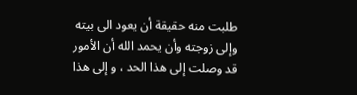طلبت منه حقيقة أن يعود الى بيته وإلى زوجته وأن يحمد الله أن الأمور قد وصلت إلى هذا الحد ، و إلى هذا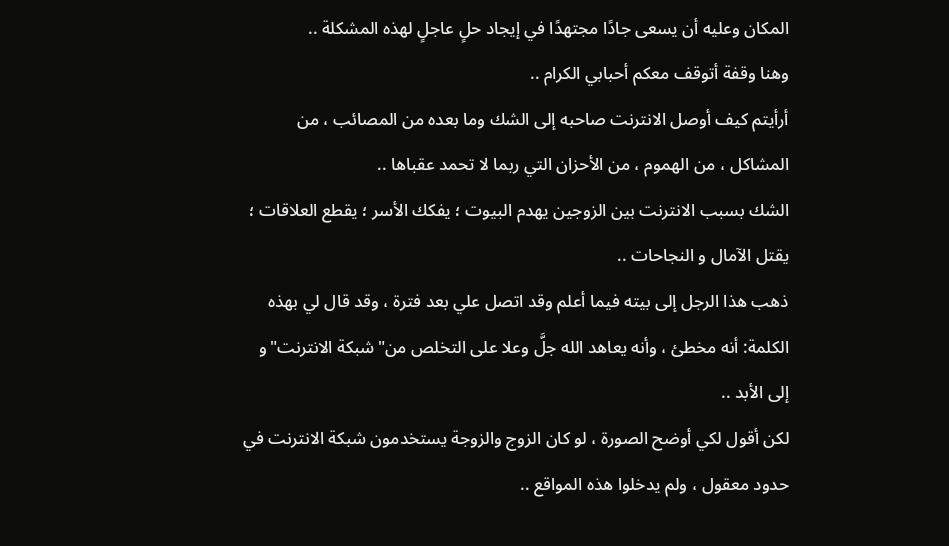المكان وعليه أن يسعى جادًا مجتهدًا في إيجاد حلٍ عاجلٍ لهذه المشكلة ..
وهنا وقفة أتوقف معكم أحبابي الكرام ..
أرأيتم كيف أوصل الانترنت صاحبه إلى الشك وما بعده من المصائب ، من المشاكل ، من الهموم ، من الأحزان التي ربما لا تحمد عقباها ..
الشك بسبب الانترنت بين الزوجين يهدم البيوت ؛ يفكك الأسر ؛ يقطع العلاقات ؛ يقتل الآمال و النجاحات ..
ذهب هذا الرجل إلى بيته فيما أعلم وقد اتصل علي بعد فترة ، وقد قال لي بهذه الكلمة: أنه مخطئ ، وأنه يعاهد الله جلَّ وعلا على التخلص من"شبكة الانترنت"و إلى الأبد ..
لكن أقول لكي أوضح الصورة ، لو كان الزوج والزوجة يستخدمون شبكة الانترنت في حدود معقول ، ولم يدخلوا هذه المواقع ..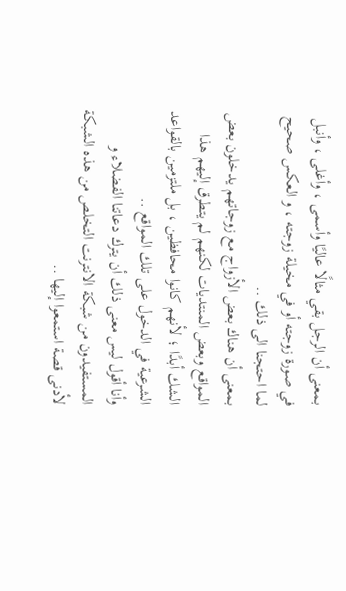بمعنى أن الرجل بقي مثالًا عاليًا وأسمى ، وأغلى ، وأنبل في صورة زوجته أو في مخيلة زوجته ، و العكس صحيح لما احتجنا الى ذلك ..
بمعنى أن هناك بعض الأزواج مع زوجاتهم يدخلون بعض المواقع وبعض المنتديات لكنهم لم يتطرق إليهم هذا الشك أبدًا ؛ لأنهم كانوا محافظين ، بل ملتزمين بالقواعد الشرعية في الدخول على تلك المواقع ..
وأنا أقول ليس معنى ذلك أن يترك دعاتنا الفضلاء و المستفيدون من شبكة الانترنت التخلص من هذه الشبكة لأدنى قصة استمعوا إليها ..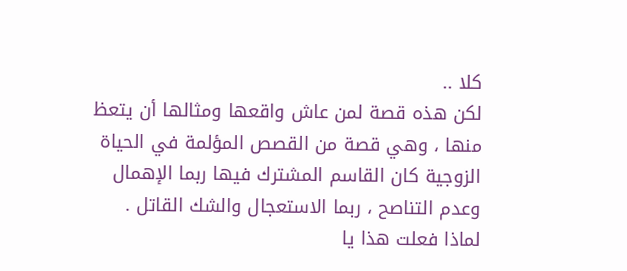كلا ..
لكن هذه قصة لمن عاش واقعها ومثالها أن يتعظ منها ، وهي قصة من القصص المؤلمة في الحياة الزوجية كان القاسم المشترك فيها ربما الإهمال وعدم التناصح ، ربما الاستعجال والشك القاتل .
لماذا فعلت هذا يا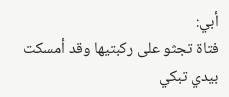أبي:
فتاة تجثو على ركبتيها وقد أمسكت بيدي تبكي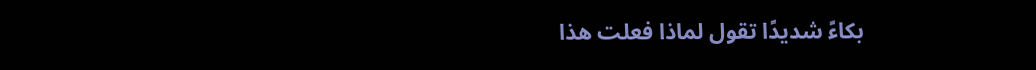بكاءً شديدًا تقول لماذا فعلت هذا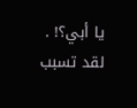يا أبي؟! .
لقد تسبب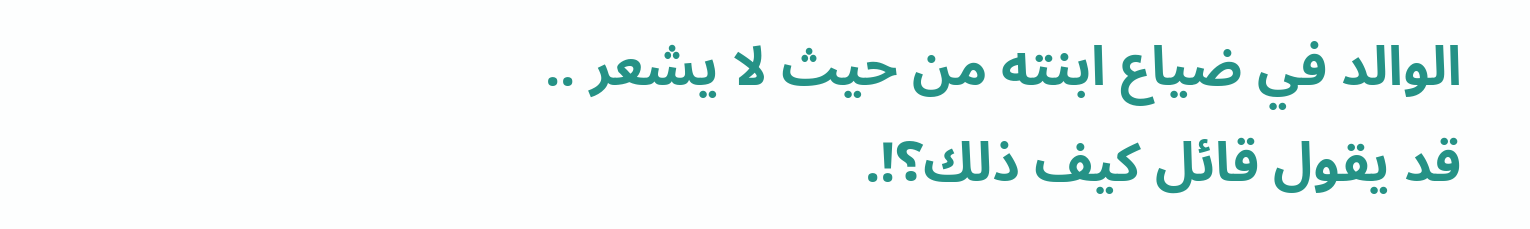الوالد في ضياع ابنته من حيث لا يشعر ..
قد يقول قائل كيف ذلك؟!.